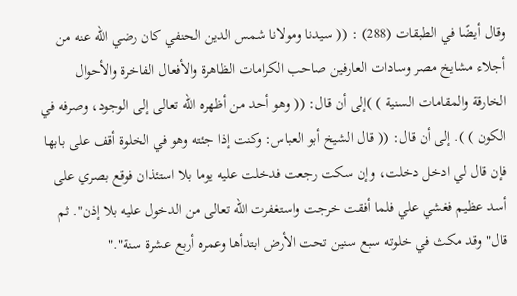وقال أيضًا في الطبقات (288) : (( سيدنا ومولانا شمس الدين الحنفي كان رضي الله عنه من أجلاء مشايخ مصر وسادات العارفين صاحب الكرامات الظاهرة والأفعال الفاخرة والأحوال الخارقة والمقامات السنية ) )إلى أن قال: (( وهو أحد من أظهره الله تعالى إلى الوجود، وصرفه في الكون ) ). إلى أن قال: (( قال الشيخ أبو العباس: وكنت إذا جئته وهو في الخلوة أقف على بابها فإن قال لي ادخل دخلت، وإن سكت رجعت فدخلت عليه يوما بلا استئذان فوقع بصري على أسد عظيم فغشي علي فلما أفقت خرجت واستغفرت الله تعالى من الدخول عليه بلا إذن". ثم قال"وقد مكث في خلوته سبع سنين تحت الأرض ابتدأها وعمره أربع عشرة سنة"."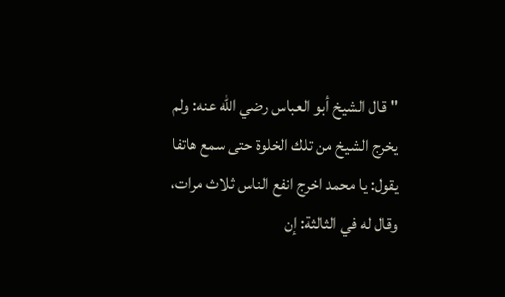"قال الشيخ أبو العباس رضي الله عنه: ولم يخرج الشيخ من تلك الخلوة حتى سمع هاتفا يقول: يا محمد اخرج انفع الناس ثلاث مرات، وقال له في الثالثة: إن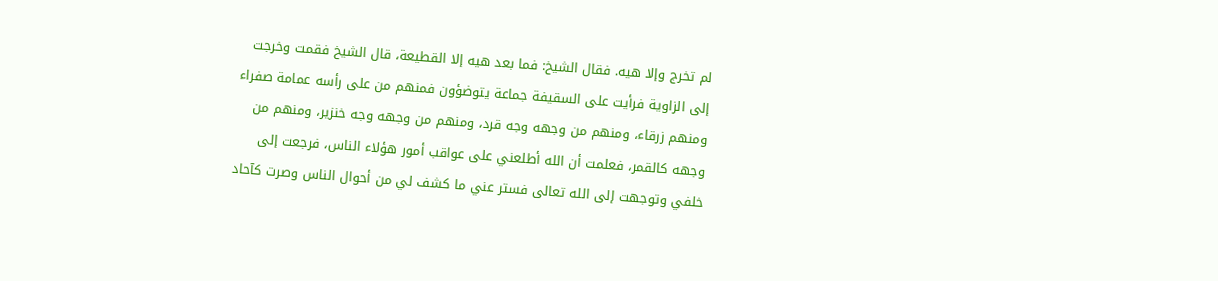لم تخرج وإلا هيه. فقال الشيخ: فما بعد هيه إلا القطيعة، قال الشيخ فقمت وخرجت إلى الزاوية فرأيت على السقيفة جماعة يتوضؤون فمنهم من على رأسه عمامة صفراء ومنهم زرقاء، ومنهم من وجهه وجه قرد، ومنهم من وجهه وجه خنزير، ومنهم من وجهه كالقمر، فعلمت أن الله أطلعني على عواقب أمور هؤلاء الناس، فرجعت إلى خلفي وتوجهت إلى الله تعالى فستر عني ما كشف لي من أحوال الناس وصرت كآحاد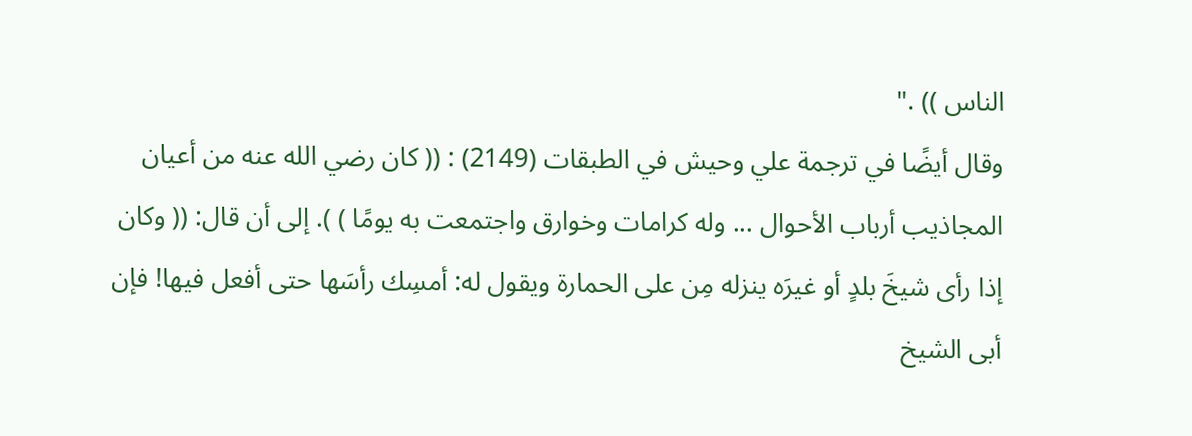الناس )) ."
وقال أيضًا في ترجمة علي وحيش في الطبقات (2149) : (( كان رضي الله عنه من أعيان المجاذيب أرباب الأحوال ... وله كرامات وخوارق واجتمعت به يومًا ) ). إلى أن قال: (( وكان إذا رأى شيخَ بلدٍ أو غيرَه ينزله مِن على الحمارة ويقول له: أمسِك رأسَها حتى أفعل فيها! فإن أبى الشيخ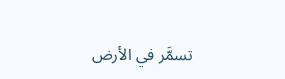تسمَّر في الأرض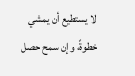لا يستطيع أن يمشي خطوةً، وإن سمح حصل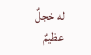له خجلٌ عظيمٌ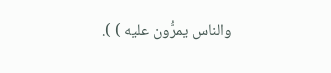والناس يمرُّون عليه ) ).